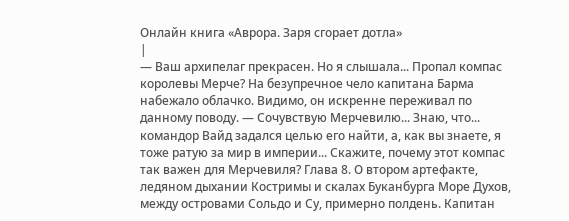Онлайн книга «Аврора. Заря сгорает дотла»
|
— Ваш архипелаг прекрасен. Но я слышала... Пропал компас королевы Мерче? На безупречное чело капитана Барма набежало облачко. Видимо, он искренне переживал по данному поводу. — Сочувствую Мерчевилю... Знаю, что... командор Вайд задался целью его найти, а, как вы знаете, я тоже ратую за мир в империи... Скажите, почему этот компас так важен для Мерчевиля? Глава 8. О втором артефакте, ледяном дыхании Костримы и скалах Буканбурга Море Духов, между островами Сольдо и Су, примерно полдень. Капитан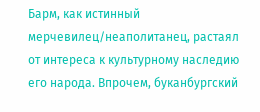Барм, как истинный мерчевилец/неаполитанец, растаял от интереса к культурному наследию его народа. Впрочем, буканбургский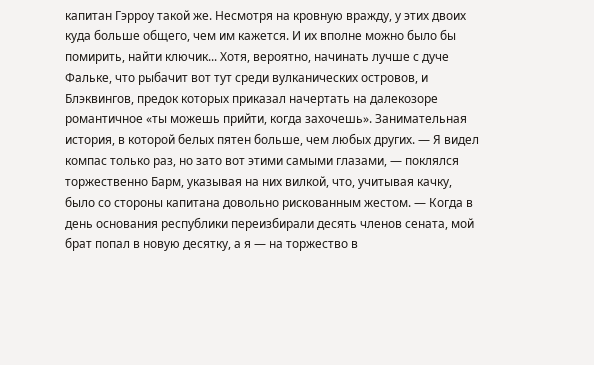капитан Гэрроу такой же. Несмотря на кровную вражду, у этих двоих куда больше общего, чем им кажется. И их вполне можно было бы помирить, найти ключик... Хотя, вероятно, начинать лучше с дуче Фальке, что рыбачит вот тут среди вулканических островов, и Блэквингов, предок которых приказал начертать на далекозоре романтичное «ты можешь прийти, когда захочешь». Занимательная история, в которой белых пятен больше, чем любых других. — Я видел компас только раз, но зато вот этими самыми глазами, — поклялся торжественно Барм, указывая на них вилкой, что, учитывая качку, было со стороны капитана довольно рискованным жестом. — Когда в день основания республики переизбирали десять членов сената, мой брат попал в новую десятку, а я — на торжество в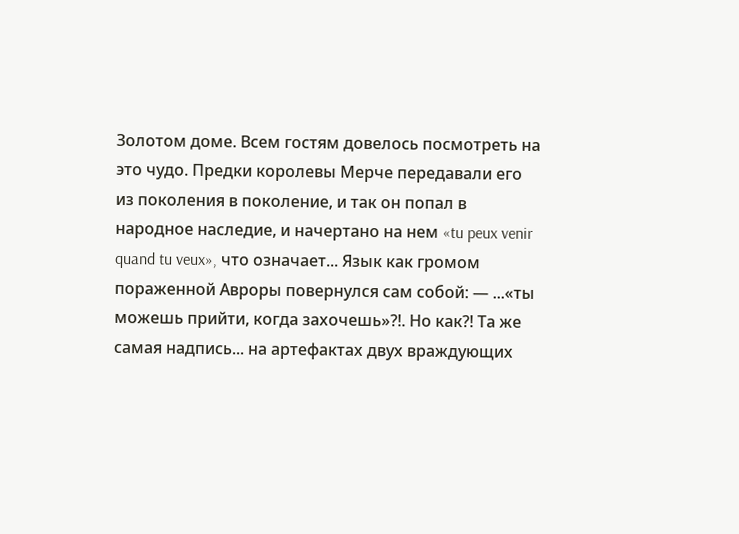Золотом доме. Всем гостям довелось посмотреть на это чудо. Предки королевы Мерче передавали его из поколения в поколение, и так он попал в народное наследие, и начертано на нем «tu peux venir quand tu veux», что означает... Язык как громом пораженной Авроры повернулся сам собой: — ...«ты можешь прийти, когда захочешь»?!. Но как?! Та же самая надпись... на артефактах двух враждующих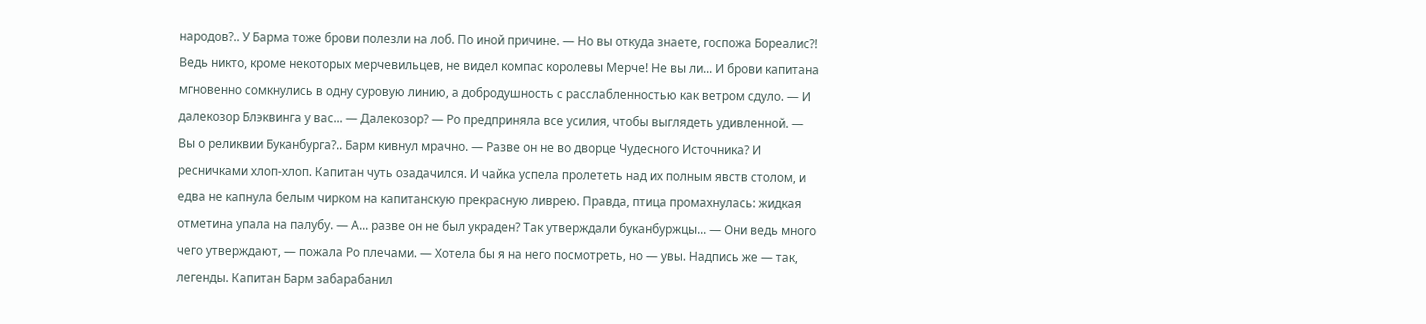народов?.. У Барма тоже брови полезли на лоб. По иной причине. — Но вы откуда знаете, госпожа Бореалис?! Ведь никто, кроме некоторых мерчевильцев, не видел компас королевы Мерче! Не вы ли... И брови капитана мгновенно сомкнулись в одну суровую линию, а добродушность с расслабленностью как ветром сдуло. — И далекозор Блэквинга у вас... — Далекозор? — Ро предприняла все усилия, чтобы выглядеть удивленной. — Вы о реликвии Буканбурга?.. Барм кивнул мрачно. — Разве он не во дворце Чудесного Источника? И ресничками хлоп-хлоп. Капитан чуть озадачился. И чайка успела пролететь над их полным явств столом, и едва не капнула белым чирком на капитанскую прекрасную ливрею. Правда, птица промахнулась: жидкая отметина упала на палубу. — А... разве он не был украден? Так утверждали буканбуржцы... — Они ведь много чего утверждают, — пожала Ро плечами. — Хотела бы я на него посмотреть, но — увы. Надпись же — так, легенды. Капитан Барм забарабанил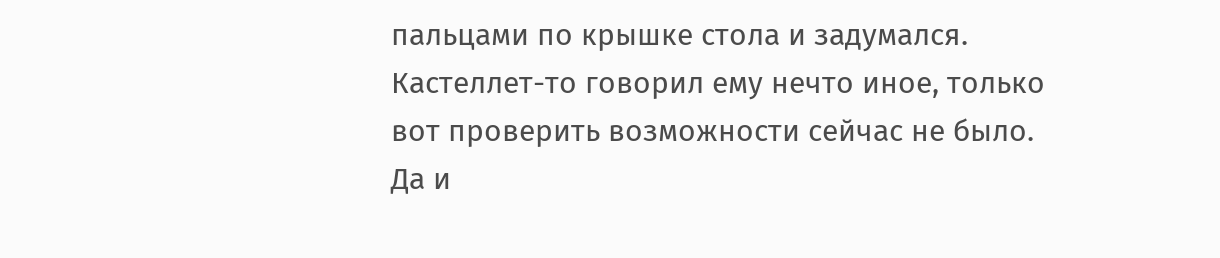пальцами по крышке стола и задумался. Кастеллет-то говорил ему нечто иное, только вот проверить возможности сейчас не было. Да и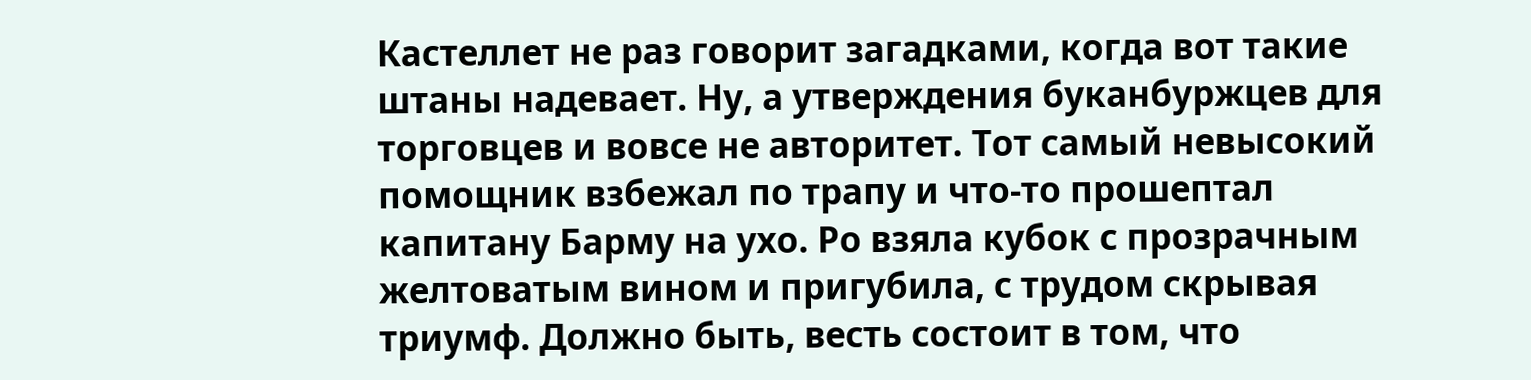Кастеллет не раз говорит загадками, когда вот такие штаны надевает. Ну, а утверждения буканбуржцев для торговцев и вовсе не авторитет. Тот самый невысокий помощник взбежал по трапу и что-то прошептал капитану Барму на ухо. Ро взяла кубок с прозрачным желтоватым вином и пригубила, с трудом скрывая триумф. Должно быть, весть состоит в том, что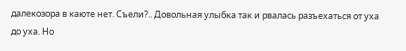далекозора в каюте нет. Съели?.. Довольная улыбка так и рвалась разъехаться от уха до уха. Но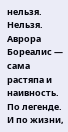нельзя. Нельзя. Аврора Бореалис — сама растяпа и наивность. По легенде. И по жизни,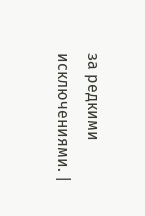за редкими исключениями. |